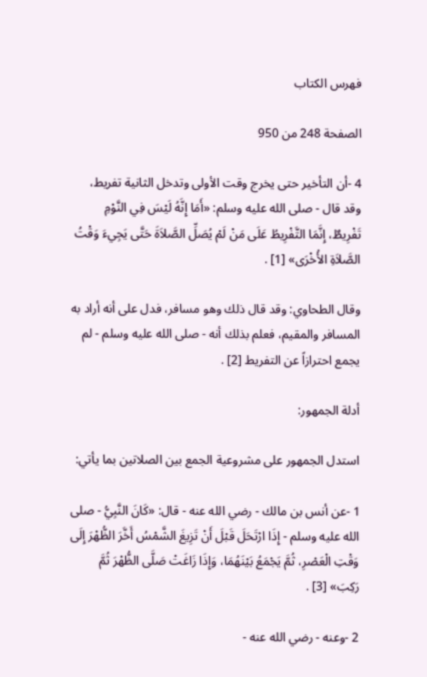فهرس الكتاب

الصفحة 248 من 950

4 -أن التأخير حتى يخرج وقت الأولى وتدخل الثانية تفريط، وقد قال - صلى الله عليه وسلم: «أَمَا إِنَّهُ لَيْسَ فِي النَّوْمِ تَفْرِيطٌ، إِنَّمَا التَّفْرِيطُ عَلَى مَنْ لَمْ يُصَلِّ الصَّلاَةَ حَتَّى يَجِيءَ وَقْتُ الصَّلاَةِ الأُخْرَى» [1] .

وقال الطحاوي: وقد قال ذلك وهو مسافر، فدل على أنه أراد به المسافر والمقيم، فعلم بذلك أنه - صلى الله عليه وسلم - لم يجمع احترازاً عن التفريط [2] .

أدلة الجمهور:

استدل الجمهور على مشروعية الجمع بين الصلاتين بما يأتي:

1 -عن أنس بن مالك - رضي الله عنه - قال: «كَانَ النَّبِيُّ - صلى الله عليه وسلم - إِذَا ارْتَحَلَ قَبْلَ أَنْ تَزِيغَ الشَّمْسُ أَخَّرَ الظُّهْرَ إِلَى وَقْتِ الْعَصْرِ، ثُمَّ يَجْمَعُ بَيْنَهُمَا، وَإِذَا زَاغَتْ صَلَّى الظُّهْرَ ثُمَّ رَكِبَ» [3] .

2 -وعنه - رضي الله عنه -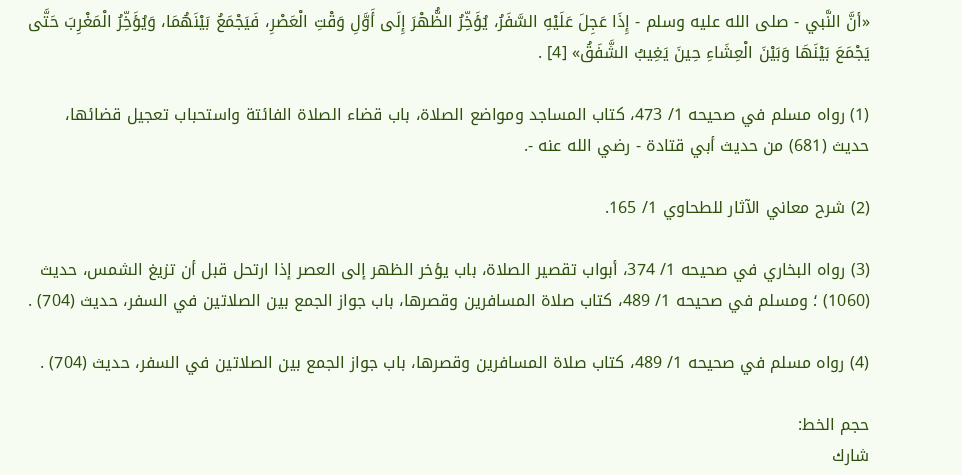«أنَّ النَّبي - صلى الله عليه وسلم - إِذَا عَجِلَ عَلَيْهِ السَّفَرُ، يُؤَخِّرُ الظُّهْرَ إِلَى أَوَّلِ وَقْتِ الْعَصْرِ، فَيَجْمَعُ بَيْنَهُمَا، وَيُؤَخِّرُ الْمَغْرِبَ حَتَّى يَجْمَعَ بَيْنَهَا وَبَيْنَ الْعِشَاءِ حِينَ يَغِيبُ الشَّفَقُ» [4] .

(1) رواه مسلم في صحيحه 1/ 473، كتاب المساجد ومواضع الصلاة، باب قضاء الصلاة الفائتة واستحباب تعجيل قضائها، حديث (681) من حديث أبي قتادة - رضي الله عنه -.

(2) شرح معاني الآثار للطحاوي 1/ 165.

(3) رواه البخاري في صحيحه 1/ 374، أبواب تقصير الصلاة، باب يؤخر الظهر إلى العصر إذا ارتحل قبل أن تزيغ الشمس، حديث (1060) ؛ ومسلم في صحيحه 1/ 489، كتاب صلاة المسافرين وقصرها، باب جواز الجمع بين الصلاتين في السفر، حديث (704) .

(4) رواه مسلم في صحيحه 1/ 489، كتاب صلاة المسافرين وقصرها، باب جواز الجمع بين الصلاتين في السفر، حديث (704) .

حجم الخط:
شارك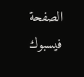الصفحة
فيسبوك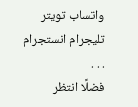واتساب تويتر تليجرام انستجرام
. . .
فضلًا انتظر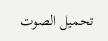تحميل الصوت